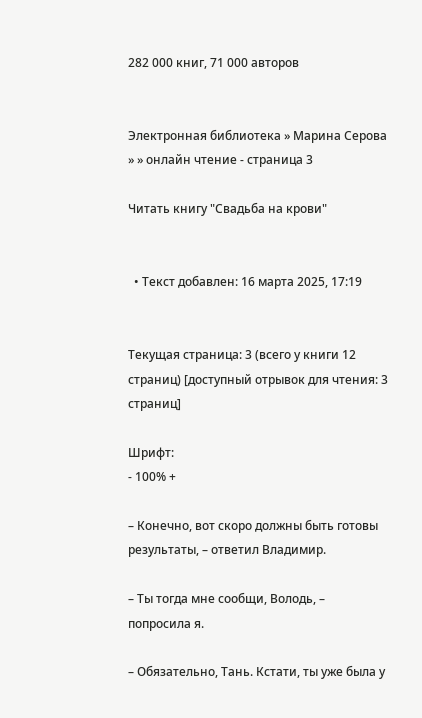282 000 книг, 71 000 авторов


Электронная библиотека » Марина Серова » » онлайн чтение - страница 3

Читать книгу "Свадьба на крови"


  • Текст добавлен: 16 марта 2025, 17:19


Текущая страница: 3 (всего у книги 12 страниц) [доступный отрывок для чтения: 3 страниц]

Шрифт:
- 100% +

– Конечно, вот скоро должны быть готовы результаты, – ответил Владимир.

– Ты тогда мне сообщи, Володь, – попросила я.

– Обязательно, Тань. Кстати, ты уже была у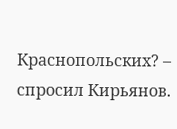Краснопольских? – спросил Кирьянов.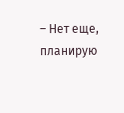– Нет еще, планирую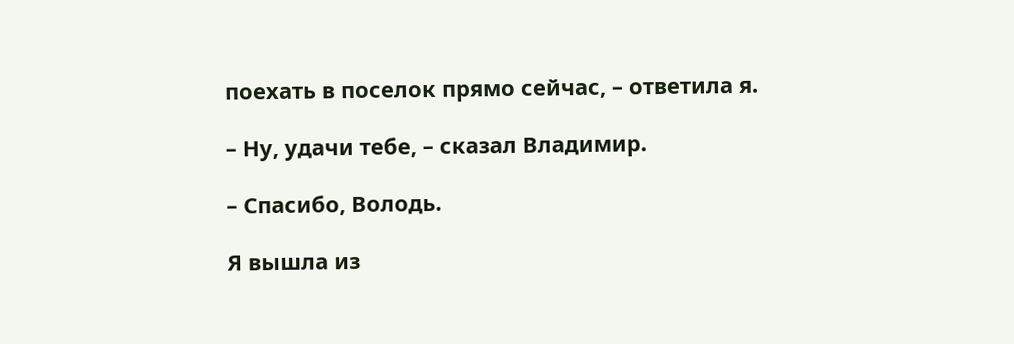поехать в поселок прямо сейчас, – ответила я.

– Ну, удачи тебе, – сказал Владимир.

– Спасибо, Володь.

Я вышла из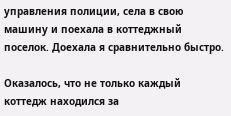управления полиции, села в свою машину и поехала в коттеджный поселок. Доехала я сравнительно быстро.

Оказалось, что не только каждый коттедж находился за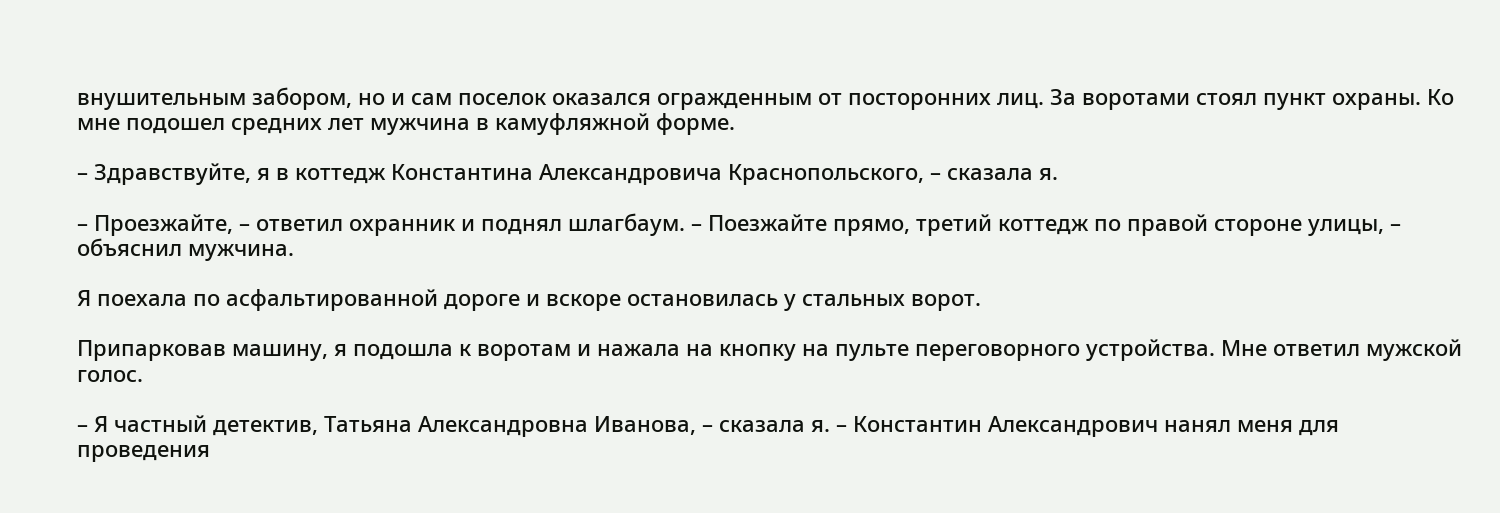внушительным забором, но и сам поселок оказался огражденным от посторонних лиц. За воротами стоял пункт охраны. Ко мне подошел средних лет мужчина в камуфляжной форме.

– Здравствуйте, я в коттедж Константина Александровича Краснопольского, – сказала я.

– Проезжайте, – ответил охранник и поднял шлагбаум. – Поезжайте прямо, третий коттедж по правой стороне улицы, – объяснил мужчина.

Я поехала по асфальтированной дороге и вскоре остановилась у стальных ворот.

Припарковав машину, я подошла к воротам и нажала на кнопку на пульте переговорного устройства. Мне ответил мужской голос.

– Я частный детектив, Татьяна Александровна Иванова, – сказала я. – Константин Александрович нанял меня для проведения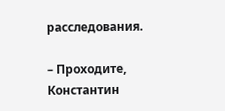расследования.

– Проходите, Константин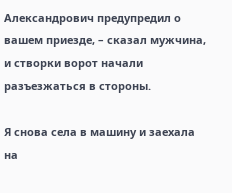Александрович предупредил о вашем приезде, – сказал мужчина, и створки ворот начали разъезжаться в стороны.

Я снова села в машину и заехала на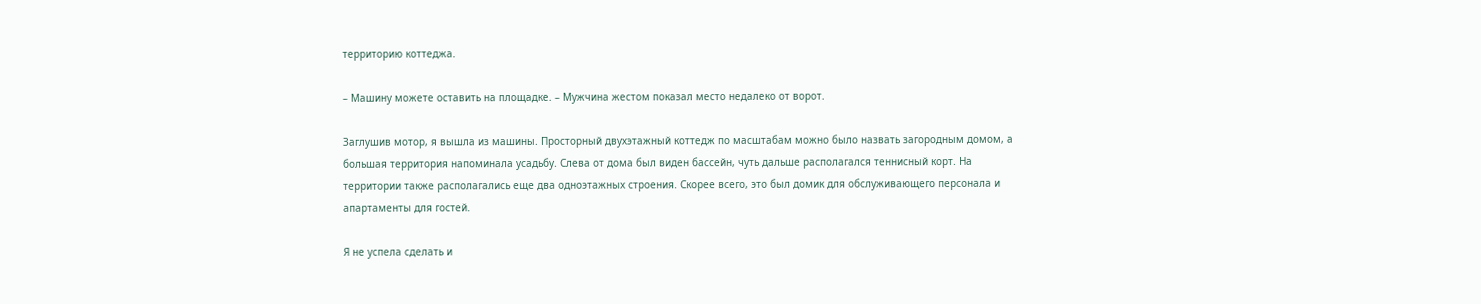территорию коттеджа.

– Машину можете оставить на площадке. – Мужчина жестом показал место недалеко от ворот.

Заглушив мотор, я вышла из машины. Просторный двухэтажный коттедж по масштабам можно было назвать загородным домом, а большая территория напоминала усадьбу. Слева от дома был виден бассейн, чуть дальше располагался теннисный корт. На территории также располагались еще два одноэтажных строения. Скорее всего, это был домик для обслуживающего персонала и апартаменты для гостей.

Я не успела сделать и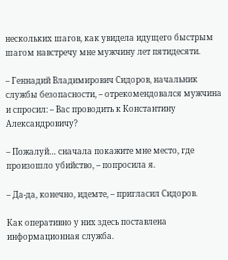нескольких шагов, как увидела идущего быстрым шагом навстречу мне мужчину лет пятидесяти.

– Геннадий Владимирович Сидоров, начальник службы безопасности, – отрекомендовался мужчина и спросил: – Вас проводить к Константину Александровичу?

– Пожалуй… сначала покажите мне место, где произошло убийство, – попросила я.

– Да-да, конечно, идемте, – пригласил Сидоров.

Как оперативно у них здесь поставлена информационная служба.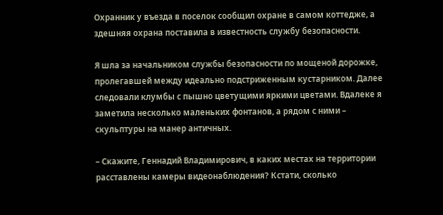Охранник у въезда в поселок сообщил охране в самом коттедже, а здешняя охрана поставила в известность службу безопасности.

Я шла за начальником службы безопасности по мощеной дорожке, пролегавшей между идеально подстриженным кустарником. Далее следовали клумбы с пышно цветущими яркими цветами. Вдалеке я заметила несколько маленьких фонтанов, а рядом с ними – скульптуры на манер античных.

– Скажите, Геннадий Владимирович, в каких местах на территории расставлены камеры видеонаблюдения? Кстати, сколько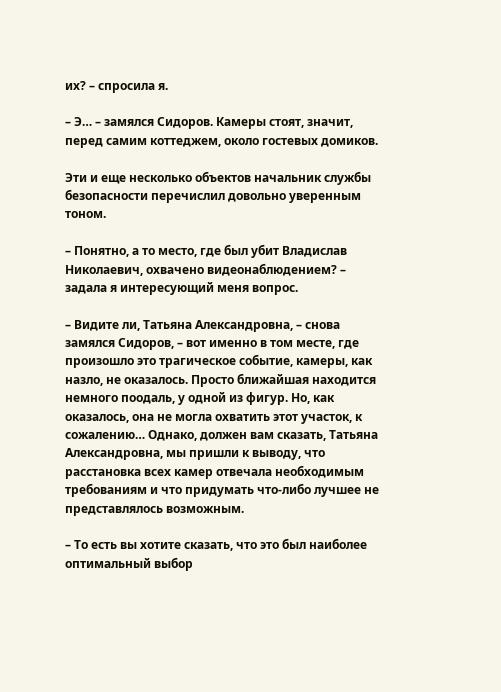их? – спросила я.

– Э… – замялся Сидоров. Камеры стоят, значит, перед самим коттеджем, около гостевых домиков.

Эти и еще несколько объектов начальник службы безопасности перечислил довольно уверенным тоном.

– Понятно, а то место, где был убит Владислав Николаевич, охвачено видеонаблюдением? – задала я интересующий меня вопрос.

– Видите ли, Татьяна Александровна, – снова замялся Сидоров, – вот именно в том месте, где произошло это трагическое событие, камеры, как назло, не оказалось. Просто ближайшая находится немного поодаль, у одной из фигур. Но, как оказалось, она не могла охватить этот участок, к сожалению… Однако, должен вам сказать, Татьяна Александровна, мы пришли к выводу, что расстановка всех камер отвечала необходимым требованиям и что придумать что-либо лучшее не представлялось возможным.

– То есть вы хотите сказать, что это был наиболее оптимальный выбор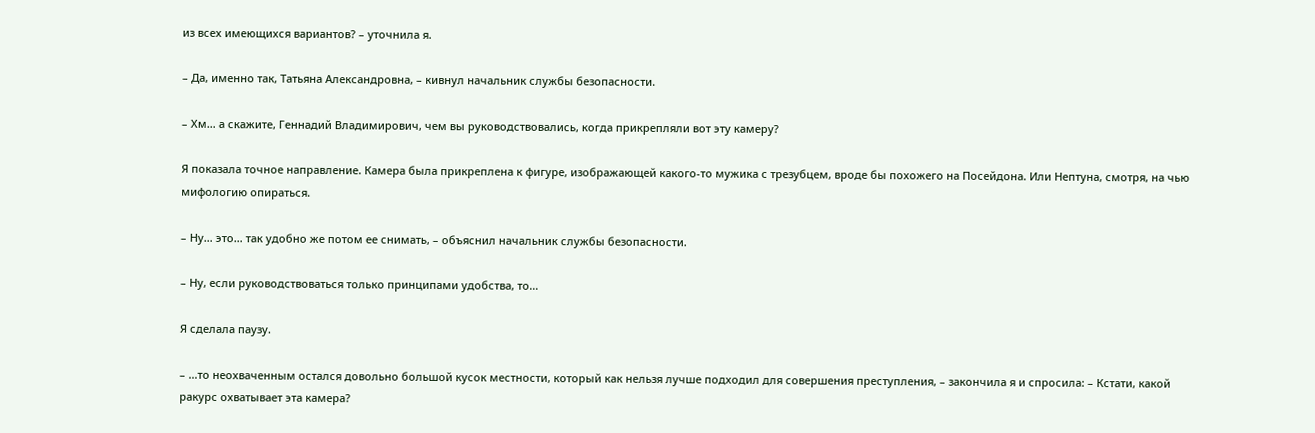из всех имеющихся вариантов? – уточнила я.

– Да, именно так, Татьяна Александровна, – кивнул начальник службы безопасности.

– Хм… а скажите, Геннадий Владимирович, чем вы руководствовались, когда прикрепляли вот эту камеру?

Я показала точное направление. Камера была прикреплена к фигуре, изображающей какого-то мужика с трезубцем, вроде бы похожего на Посейдона. Или Нептуна, смотря, на чью мифологию опираться.

– Ну… это… так удобно же потом ее снимать, – объяснил начальник службы безопасности.

– Ну, если руководствоваться только принципами удобства, то…

Я сделала паузу.

– …то неохваченным остался довольно большой кусок местности, который как нельзя лучше подходил для совершения преступления, – закончила я и спросила: – Кстати, какой ракурс охватывает эта камера?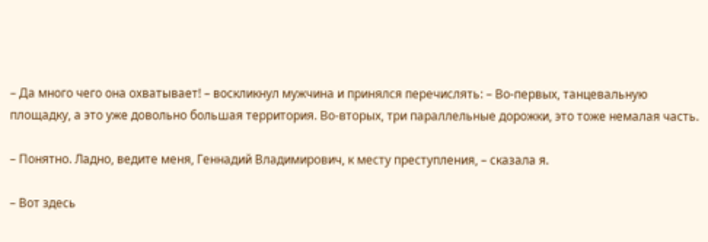– Да много чего она охватывает! – воскликнул мужчина и принялся перечислять: – Во-первых, танцевальную площадку, а это уже довольно большая территория. Во-вторых, три параллельные дорожки, это тоже немалая часть.

– Понятно. Ладно, ведите меня, Геннадий Владимирович, к месту преступления, – сказала я.

– Вот здесь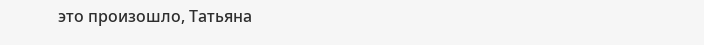это произошло, Татьяна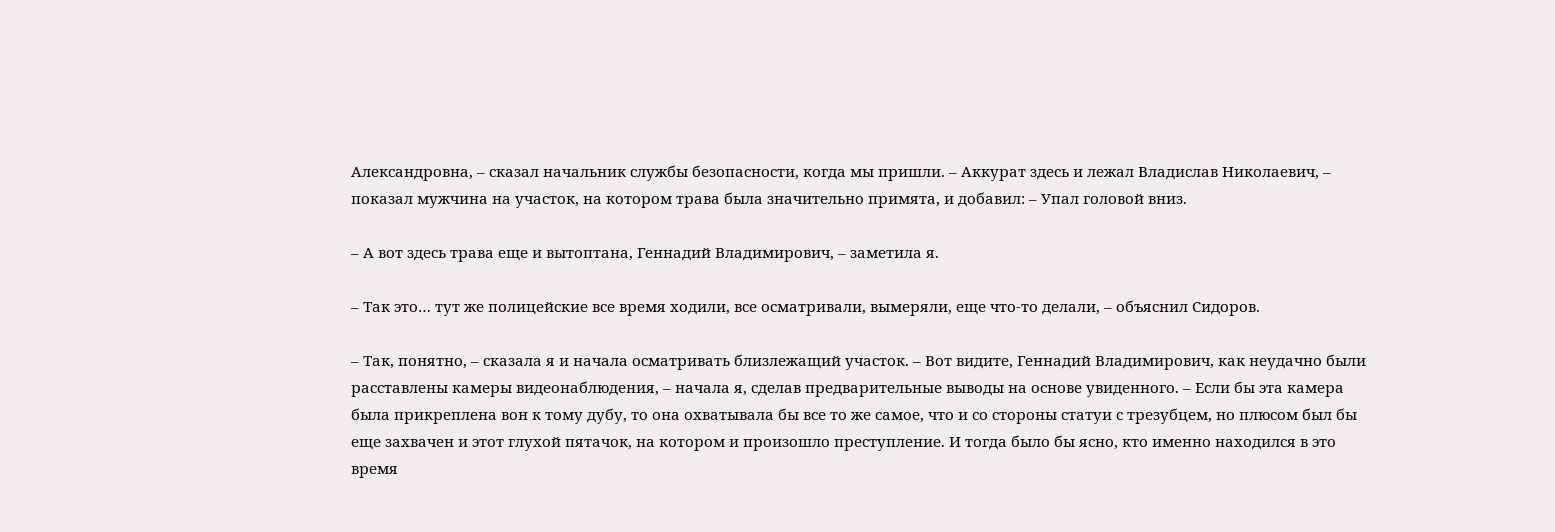Александровна, – сказал начальник службы безопасности, когда мы пришли. – Аккурат здесь и лежал Владислав Николаевич, – показал мужчина на участок, на котором трава была значительно примята, и добавил: – Упал головой вниз.

– А вот здесь трава еще и вытоптана, Геннадий Владимирович, – заметила я.

– Так это… тут же полицейские все время ходили, все осматривали, вымеряли, еще что-то делали, – объяснил Сидоров.

– Так, понятно, – сказала я и начала осматривать близлежащий участок. – Вот видите, Геннадий Владимирович, как неудачно были расставлены камеры видеонаблюдения, – начала я, сделав предварительные выводы на основе увиденного. – Если бы эта камера была прикреплена вон к тому дубу, то она охватывала бы все то же самое, что и со стороны статуи с трезубцем, но плюсом был бы еще захвачен и этот глухой пятачок, на котором и произошло преступление. И тогда было бы ясно, кто именно находился в это время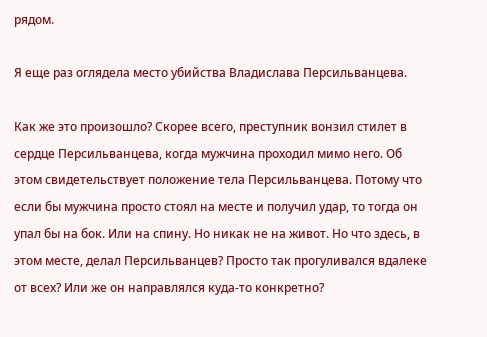рядом.

Я еще раз оглядела место убийства Владислава Персильванцева.

Как же это произошло? Скорее всего, преступник вонзил стилет в сердце Персильванцева, когда мужчина проходил мимо него. Об этом свидетельствует положение тела Персильванцева. Потому что если бы мужчина просто стоял на месте и получил удар, то тогда он упал бы на бок. Или на спину. Но никак не на живот. Но что здесь, в этом месте, делал Персильванцев? Просто так прогуливался вдалеке от всех? Или же он направлялся куда-то конкретно?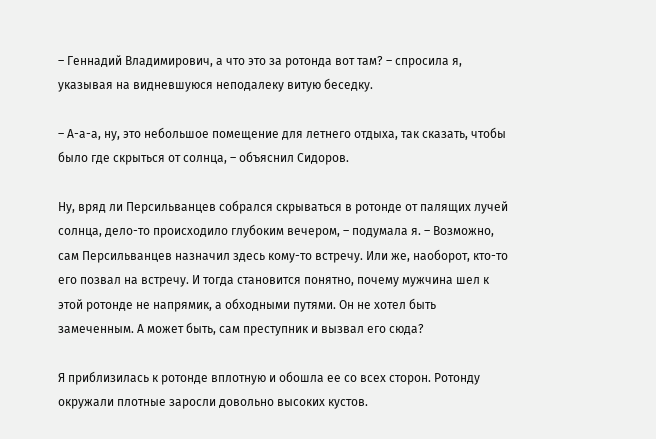– Геннадий Владимирович, а что это за ротонда вот там? – спросила я, указывая на видневшуюся неподалеку витую беседку.

– А-а-а, ну, это небольшое помещение для летнего отдыха, так сказать, чтобы было где скрыться от солнца, – объяснил Сидоров.

Ну, вряд ли Персильванцев собрался скрываться в ротонде от палящих лучей солнца, дело-то происходило глубоким вечером, – подумала я. – Возможно, сам Персильванцев назначил здесь кому-то встречу. Или же, наоборот, кто-то его позвал на встречу. И тогда становится понятно, почему мужчина шел к этой ротонде не напрямик, а обходными путями. Он не хотел быть замеченным. А может быть, сам преступник и вызвал его сюда?

Я приблизилась к ротонде вплотную и обошла ее со всех сторон. Ротонду окружали плотные заросли довольно высоких кустов.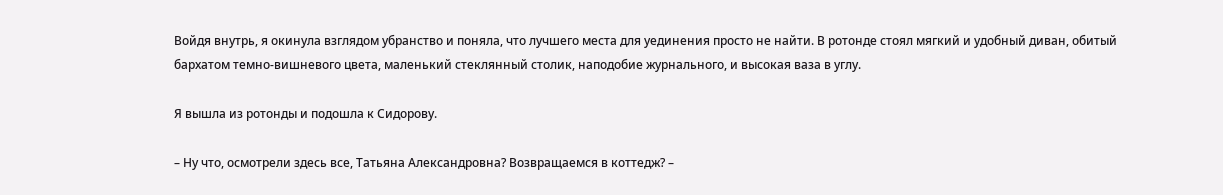Войдя внутрь, я окинула взглядом убранство и поняла, что лучшего места для уединения просто не найти. В ротонде стоял мягкий и удобный диван, обитый бархатом темно-вишневого цвета, маленький стеклянный столик, наподобие журнального, и высокая ваза в углу.

Я вышла из ротонды и подошла к Сидорову.

– Ну что, осмотрели здесь все, Татьяна Александровна? Возвращаемся в коттедж? –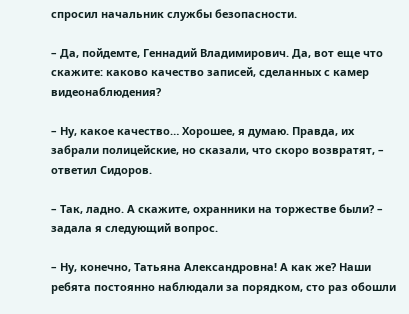спросил начальник службы безопасности.

– Да, пойдемте, Геннадий Владимирович. Да, вот еще что скажите: каково качество записей, сделанных с камер видеонаблюдения?

– Ну, какое качество… Хорошее, я думаю. Правда, их забрали полицейские, но сказали, что скоро возвратят, – ответил Сидоров.

– Так, ладно. А скажите, охранники на торжестве были? – задала я следующий вопрос.

– Ну, конечно, Татьяна Александровна! А как же? Наши ребята постоянно наблюдали за порядком, сто раз обошли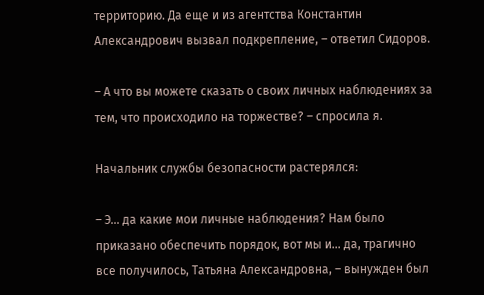территорию. Да еще и из агентства Константин Александрович вызвал подкрепление, – ответил Сидоров.

– А что вы можете сказать о своих личных наблюдениях за тем, что происходило на торжестве? – спросила я.

Начальник службы безопасности растерялся:

– Э… да какие мои личные наблюдения? Нам было приказано обеспечить порядок, вот мы и… да, трагично все получилось, Татьяна Александровна, – вынужден был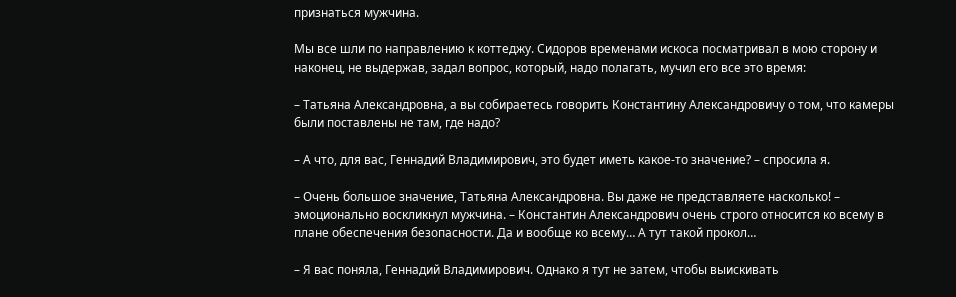признаться мужчина.

Мы все шли по направлению к коттеджу. Сидоров временами искоса посматривал в мою сторону и наконец, не выдержав, задал вопрос, который, надо полагать, мучил его все это время:

– Татьяна Александровна, а вы собираетесь говорить Константину Александровичу о том, что камеры были поставлены не там, где надо?

– А что, для вас, Геннадий Владимирович, это будет иметь какое-то значение? – спросила я.

– Очень большое значение, Татьяна Александровна. Вы даже не представляете насколько! – эмоционально воскликнул мужчина. – Константин Александрович очень строго относится ко всему в плане обеспечения безопасности. Да и вообще ко всему… А тут такой прокол…

– Я вас поняла, Геннадий Владимирович. Однако я тут не затем, чтобы выискивать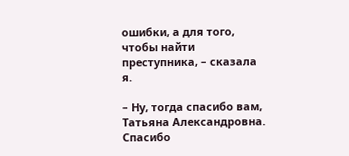ошибки, а для того, чтобы найти преступника, – сказала я.

– Ну, тогда спасибо вам, Татьяна Александровна. Спасибо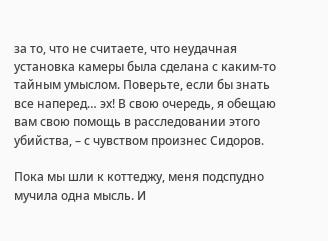за то, что не считаете, что неудачная установка камеры была сделана с каким-то тайным умыслом. Поверьте, если бы знать все наперед… эх! В свою очередь, я обещаю вам свою помощь в расследовании этого убийства, – с чувством произнес Сидоров.

Пока мы шли к коттеджу, меня подспудно мучила одна мысль. И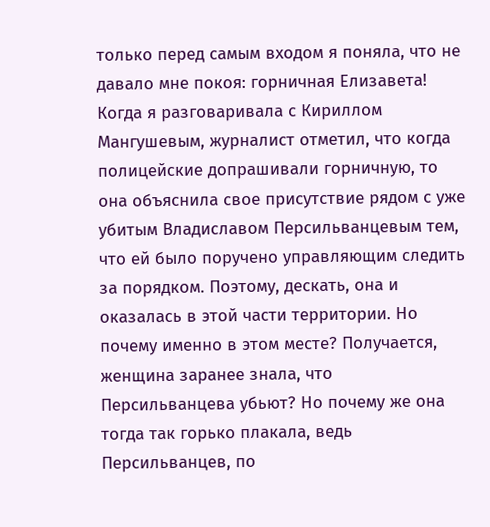только перед самым входом я поняла, что не давало мне покоя: горничная Елизавета! Когда я разговаривала с Кириллом Мангушевым, журналист отметил, что когда полицейские допрашивали горничную, то она объяснила свое присутствие рядом с уже убитым Владиславом Персильванцевым тем, что ей было поручено управляющим следить за порядком. Поэтому, дескать, она и оказалась в этой части территории. Но почему именно в этом месте? Получается, женщина заранее знала, что Персильванцева убьют? Но почему же она тогда так горько плакала, ведь Персильванцев, по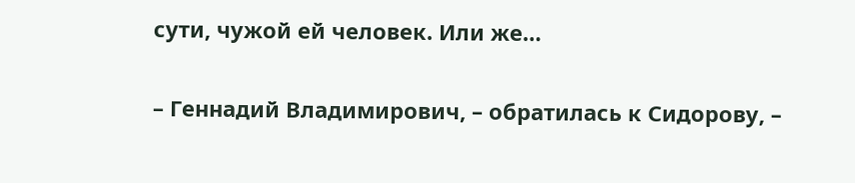сути, чужой ей человек. Или же…

– Геннадий Владимирович, – обратилась к Сидорову, –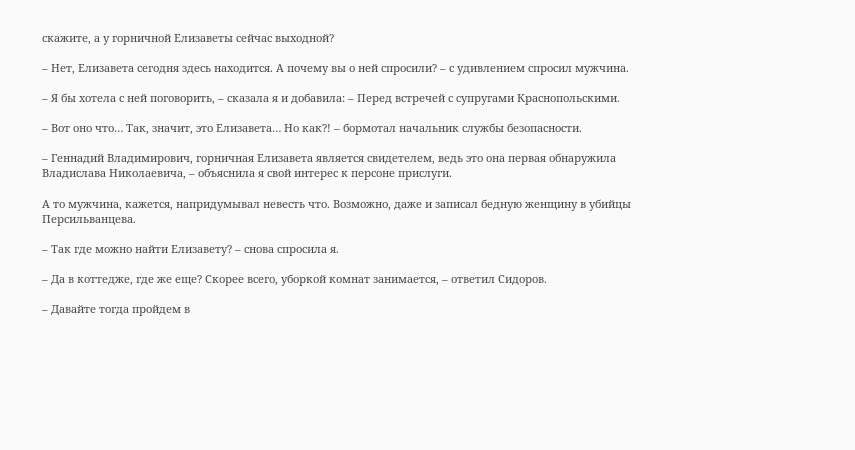скажите, а у горничной Елизаветы сейчас выходной?

– Нет, Елизавета сегодня здесь находится. А почему вы о ней спросили? – с удивлением спросил мужчина.

– Я бы хотела с ней поговорить, – сказала я и добавила: – Перед встречей с супругами Краснопольскими.

– Вот оно что… Так, значит, это Елизавета… Но как?! – бормотал начальник службы безопасности.

– Геннадий Владимирович, горничная Елизавета является свидетелем, ведь это она первая обнаружила Владислава Николаевича, – объяснила я свой интерес к персоне прислуги.

А то мужчина, кажется, напридумывал невесть что. Возможно, даже и записал бедную женщину в убийцы Персильванцева.

– Так где можно найти Елизавету? – снова спросила я.

– Да в коттедже, где же еще? Скорее всего, уборкой комнат занимается, – ответил Сидоров.

– Давайте тогда пройдем в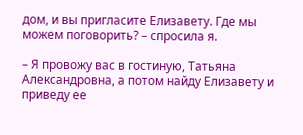дом, и вы пригласите Елизавету. Где мы можем поговорить? – спросила я.

– Я провожу вас в гостиную, Татьяна Александровна, а потом найду Елизавету и приведу ее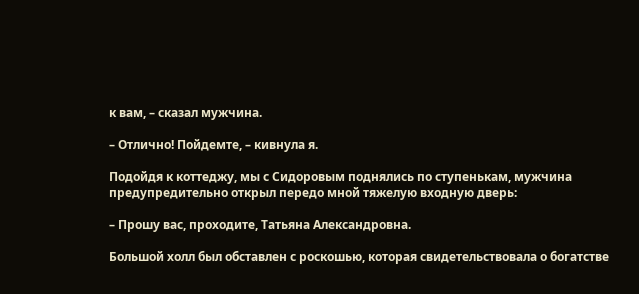к вам, – сказал мужчина.

– Отлично! Пойдемте, – кивнула я.

Подойдя к коттеджу, мы с Сидоровым поднялись по ступенькам, мужчина предупредительно открыл передо мной тяжелую входную дверь:

– Прошу вас, проходите, Татьяна Александровна.

Большой холл был обставлен с роскошью, которая свидетельствовала о богатстве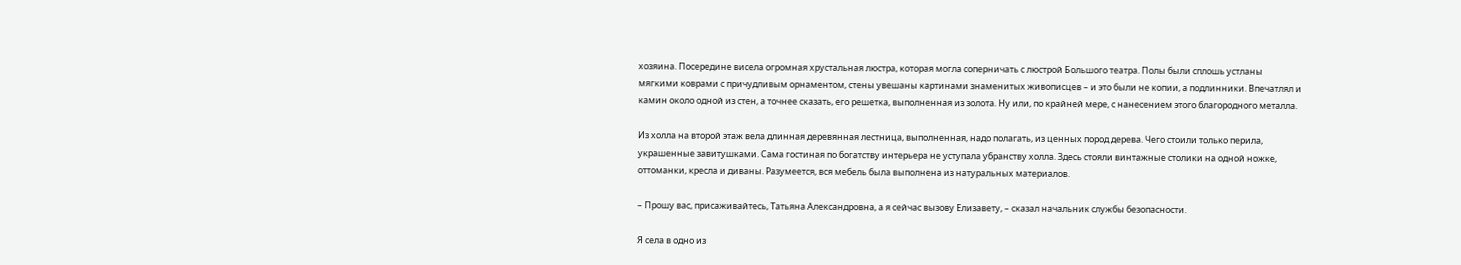хозяина. Посередине висела огромная хрустальная люстра, которая могла соперничать с люстрой Большого театра. Полы были сплошь устланы мягкими коврами с причудливым орнаментом, стены увешаны картинами знаменитых живописцев – и это были не копии, а подлинники. Впечатлял и камин около одной из стен, а точнее сказать, его решетка, выполненная из золота. Ну или, по крайней мере, с нанесением этого благородного металла.

Из холла на второй этаж вела длинная деревянная лестница, выполненная, надо полагать, из ценных пород дерева. Чего стоили только перила, украшенные завитушками. Сама гостиная по богатству интерьера не уступала убранству холла. Здесь стояли винтажные столики на одной ножке, оттоманки, кресла и диваны. Разумеется, вся мебель была выполнена из натуральных материалов.

– Прошу вас, присаживайтесь, Татьяна Александровна, а я сейчас вызову Елизавету, – сказал начальник службы безопасности.

Я села в одно из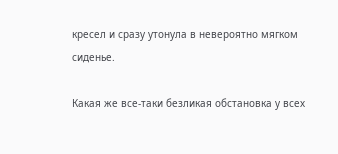кресел и сразу утонула в невероятно мягком сиденье.

Какая же все-таки безликая обстановка у всех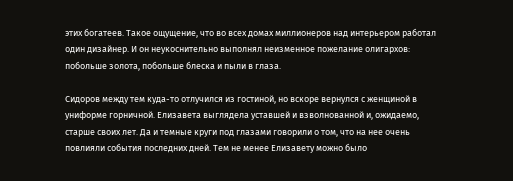этих богатеев. Такое ощущение, что во всех домах миллионеров над интерьером работал один дизайнер. И он неукоснительно выполнял неизменное пожелание олигархов: побольше золота, побольше блеска и пыли в глаза.

Сидоров между тем куда-то отлучился из гостиной, но вскоре вернулся с женщиной в униформе горничной. Елизавета выглядела уставшей и взволнованной и, ожидаемо, старше своих лет. Да и темные круги под глазами говорили о том, что на нее очень повлияли события последних дней. Тем не менее Елизавету можно было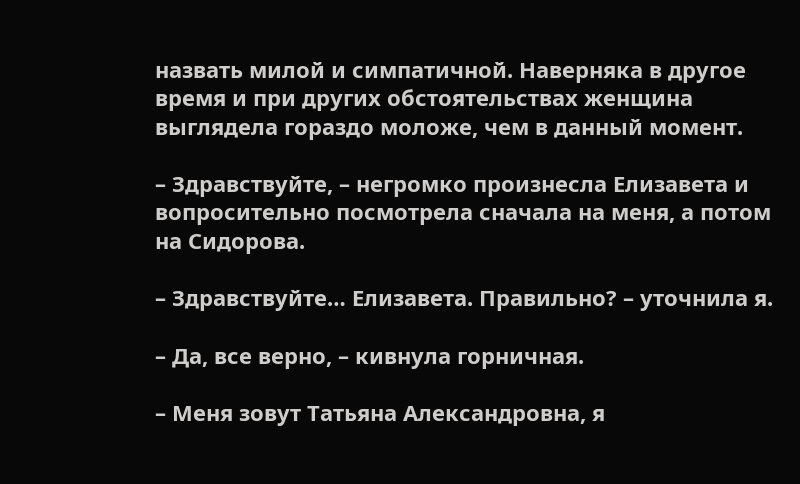назвать милой и симпатичной. Наверняка в другое время и при других обстоятельствах женщина выглядела гораздо моложе, чем в данный момент.

– Здравствуйте, – негромко произнесла Елизавета и вопросительно посмотрела сначала на меня, а потом на Сидорова.

– Здравствуйте… Елизавета. Правильно? – уточнила я.

– Да, все верно, – кивнула горничная.

– Меня зовут Татьяна Александровна, я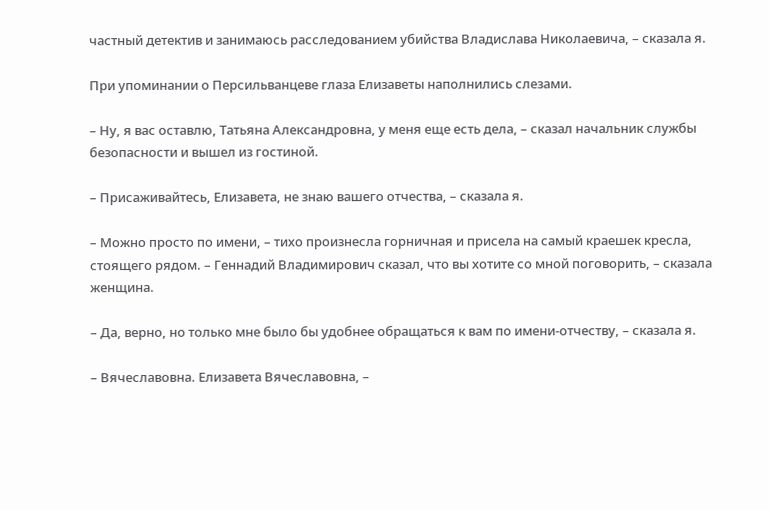частный детектив и занимаюсь расследованием убийства Владислава Николаевича, – сказала я.

При упоминании о Персильванцеве глаза Елизаветы наполнились слезами.

– Ну, я вас оставлю, Татьяна Александровна, у меня еще есть дела, – сказал начальник службы безопасности и вышел из гостиной.

– Присаживайтесь, Елизавета, не знаю вашего отчества, – сказала я.

– Можно просто по имени, – тихо произнесла горничная и присела на самый краешек кресла, стоящего рядом. – Геннадий Владимирович сказал, что вы хотите со мной поговорить, – сказала женщина.

– Да, верно, но только мне было бы удобнее обращаться к вам по имени-отчеству, – сказала я.

– Вячеславовна. Елизавета Вячеславовна, –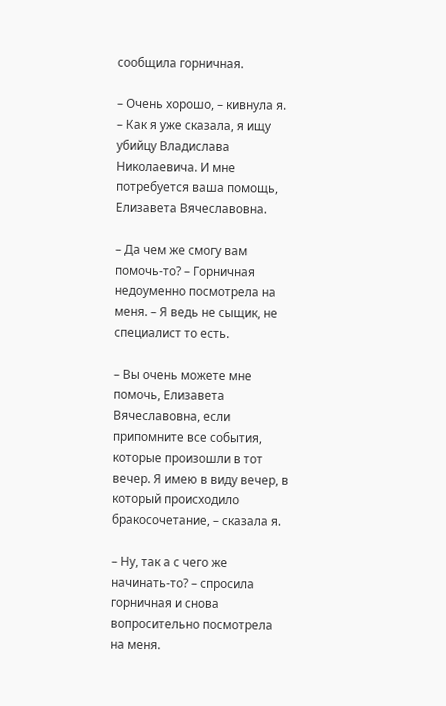сообщила горничная.

– Очень хорошо, – кивнула я. – Как я уже сказала, я ищу убийцу Владислава Николаевича. И мне потребуется ваша помощь, Елизавета Вячеславовна.

– Да чем же смогу вам помочь-то? – Горничная недоуменно посмотрела на меня. – Я ведь не сыщик, не специалист то есть.

– Вы очень можете мне помочь, Елизавета Вячеславовна, если припомните все события, которые произошли в тот вечер. Я имею в виду вечер, в который происходило бракосочетание, – сказала я.

– Ну, так а с чего же начинать-то? – спросила горничная и снова вопросительно посмотрела на меня.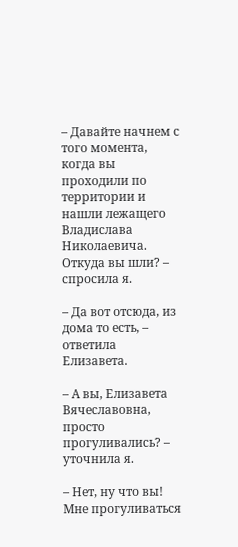– Давайте начнем с того момента, когда вы проходили по территории и нашли лежащего Владислава Николаевича. Откуда вы шли? – спросила я.

– Да вот отсюда, из дома то есть, – ответила Елизавета.

– А вы, Елизавета Вячеславовна, просто прогуливались? – уточнила я.

– Нет, ну что вы! Мне прогуливаться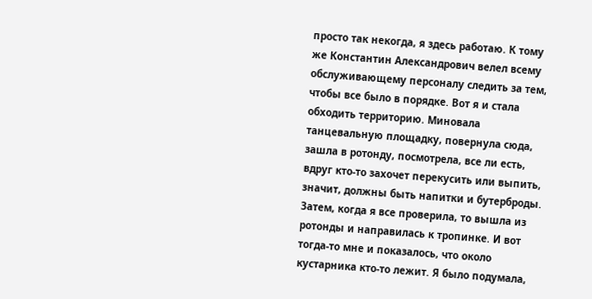просто так некогда, я здесь работаю. К тому же Константин Александрович велел всему обслуживающему персоналу следить за тем, чтобы все было в порядке. Вот я и стала обходить территорию. Миновала танцевальную площадку, повернула сюда, зашла в ротонду, посмотрела, все ли есть, вдруг кто-то захочет перекусить или выпить, значит, должны быть напитки и бутерброды. Затем, когда я все проверила, то вышла из ротонды и направилась к тропинке. И вот тогда-то мне и показалось, что около кустарника кто-то лежит. Я было подумала,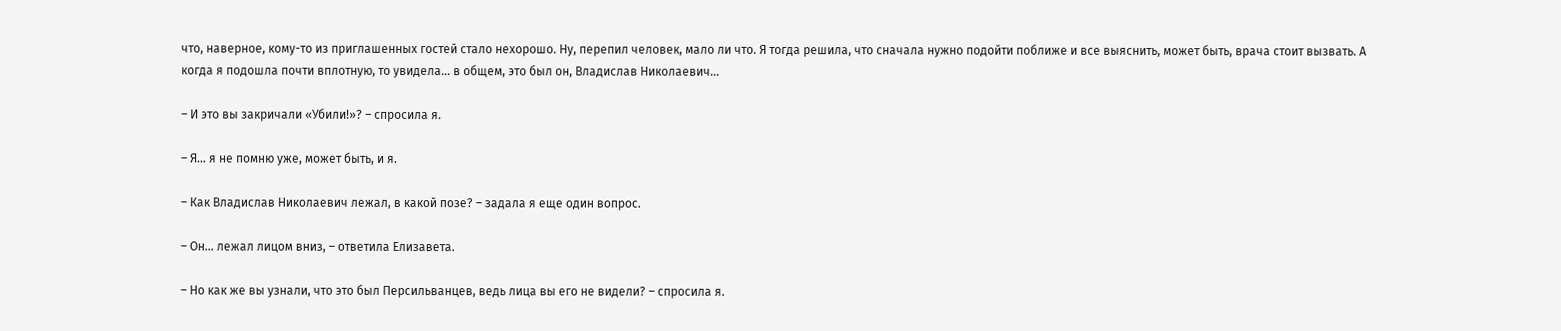что, наверное, кому-то из приглашенных гостей стало нехорошо. Ну, перепил человек, мало ли что. Я тогда решила, что сначала нужно подойти поближе и все выяснить, может быть, врача стоит вызвать. А когда я подошла почти вплотную, то увидела… в общем, это был он, Владислав Николаевич…

– И это вы закричали «Убили!»? – спросила я.

– Я… я не помню уже, может быть, и я.

– Как Владислав Николаевич лежал, в какой позе? – задала я еще один вопрос.

– Он… лежал лицом вниз, – ответила Елизавета.

– Но как же вы узнали, что это был Персильванцев, ведь лица вы его не видели? – спросила я.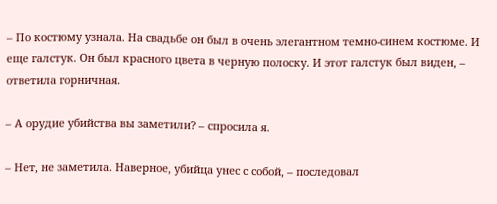– По костюму узнала. На свадьбе он был в очень элегантном темно-синем костюме. И еще галстук. Он был красного цвета в черную полоску. И этот галстук был виден, – ответила горничная.

– А орудие убийства вы заметили? – спросила я.

– Нет, не заметила. Наверное, убийца унес с собой, – последовал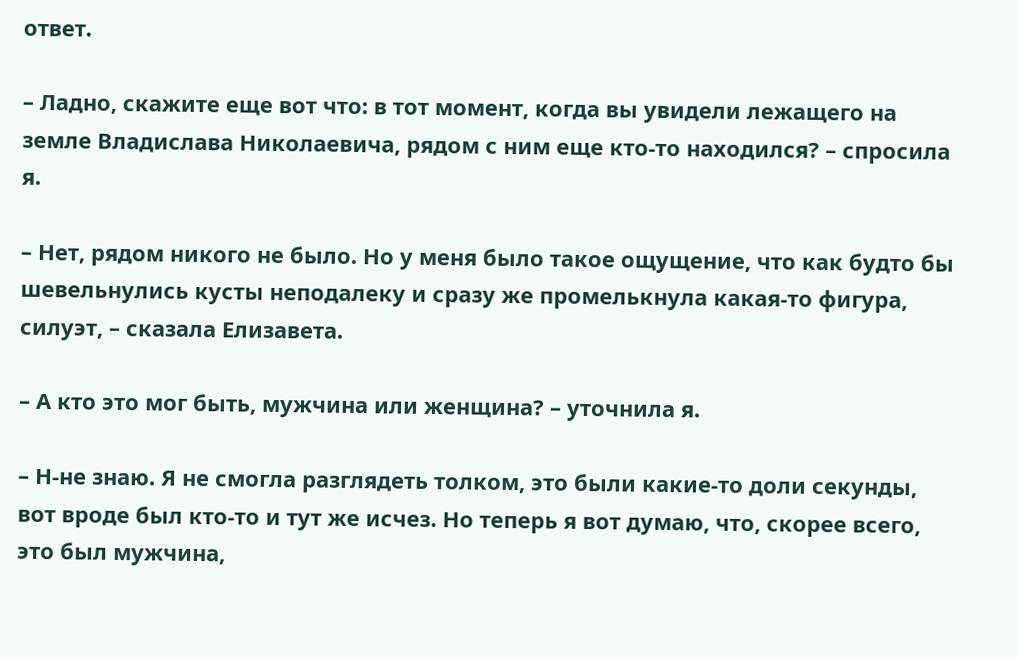ответ.

– Ладно, скажите еще вот что: в тот момент, когда вы увидели лежащего на земле Владислава Николаевича, рядом с ним еще кто-то находился? – спросила я.

– Нет, рядом никого не было. Но у меня было такое ощущение, что как будто бы шевельнулись кусты неподалеку и сразу же промелькнула какая-то фигура, силуэт, – сказала Елизавета.

– А кто это мог быть, мужчина или женщина? – уточнила я.

– Н-не знаю. Я не смогла разглядеть толком, это были какие-то доли секунды, вот вроде был кто-то и тут же исчез. Но теперь я вот думаю, что, скорее всего, это был мужчина,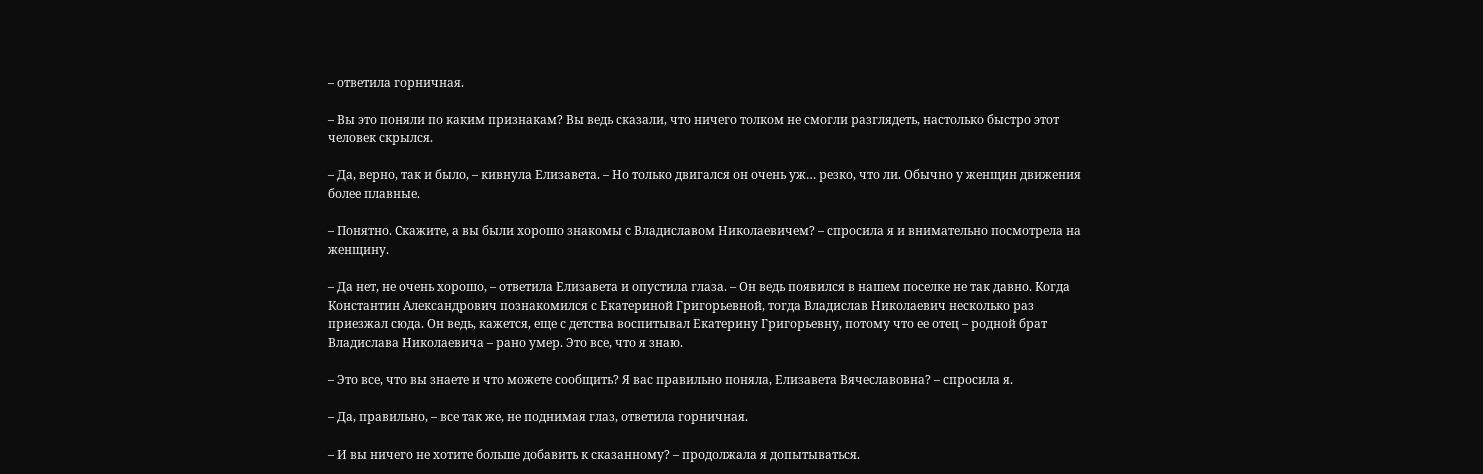– ответила горничная.

– Вы это поняли по каким признакам? Вы ведь сказали, что ничего толком не смогли разглядеть, настолько быстро этот человек скрылся.

– Да, верно, так и было, – кивнула Елизавета. – Но только двигался он очень уж… резко, что ли. Обычно у женщин движения более плавные.

– Понятно. Скажите, а вы были хорошо знакомы с Владиславом Николаевичем? – спросила я и внимательно посмотрела на женщину.

– Да нет, не очень хорошо, – ответила Елизавета и опустила глаза. – Он ведь появился в нашем поселке не так давно. Когда Константин Александрович познакомился с Екатериной Григорьевной, тогда Владислав Николаевич несколько раз приезжал сюда. Он ведь, кажется, еще с детства воспитывал Екатерину Григорьевну, потому что ее отец – родной брат Владислава Николаевича – рано умер. Это все, что я знаю.

– Это все, что вы знаете и что можете сообщить? Я вас правильно поняла, Елизавета Вячеславовна? – спросила я.

– Да, правильно, – все так же, не поднимая глаз, ответила горничная.

– И вы ничего не хотите больше добавить к сказанному? – продолжала я допытываться.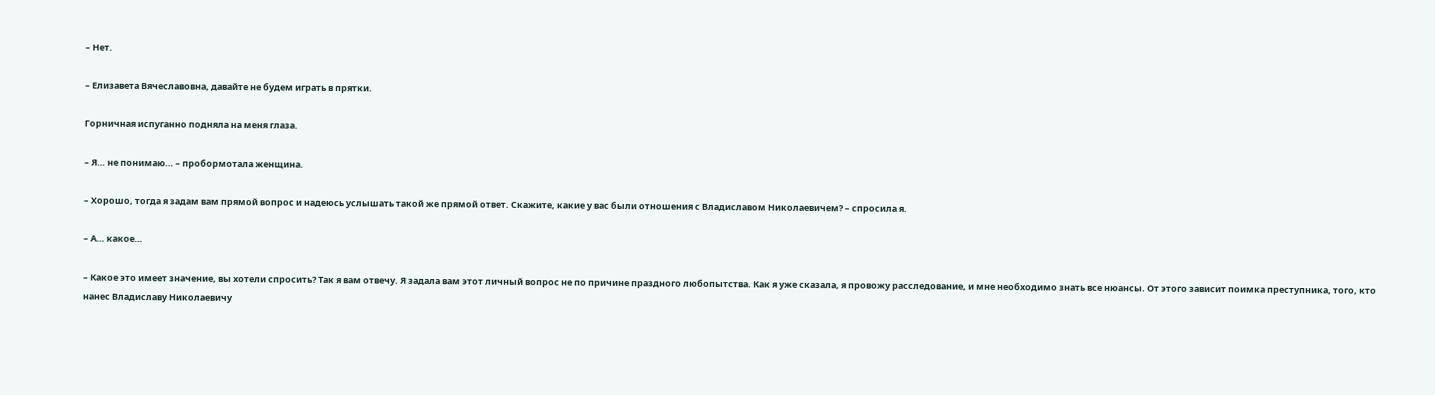– Нет.

– Елизавета Вячеславовна, давайте не будем играть в прятки.

Горничная испуганно подняла на меня глаза.

– Я… не понимаю… – пробормотала женщина.

– Хорошо, тогда я задам вам прямой вопрос и надеюсь услышать такой же прямой ответ. Скажите, какие у вас были отношения с Владиславом Николаевичем? – спросила я.

– А… какое…

– Какое это имеет значение, вы хотели спросить? Так я вам отвечу. Я задала вам этот личный вопрос не по причине праздного любопытства. Как я уже сказала, я провожу расследование, и мне необходимо знать все нюансы. От этого зависит поимка преступника, того, кто нанес Владиславу Николаевичу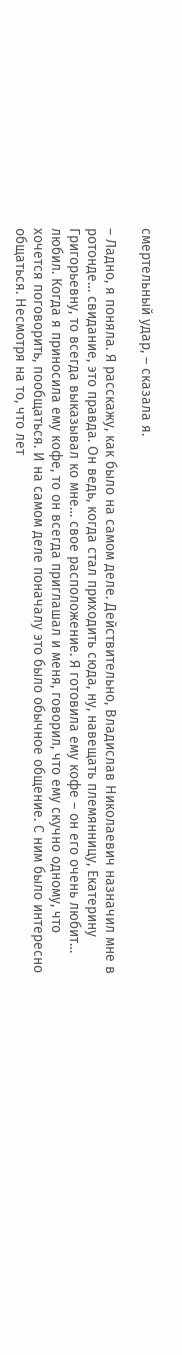смертельный удар, – сказала я.

– Ладно, я поняла. Я расскажу, как было на самом деле. Действительно, Владислав Николаевич назначил мне в ротонде… свидание, это правда. Он ведь, когда стал приходить сюда, ну, навещать племянницу, Екатерину Григорьевну, то всегда выказывал ко мне… свое расположение. Я готовила ему кофе – он его очень любит… любил. Когда я приносила ему кофе, то он всегда приглашал и меня, говорил, что ему скучно одному, что хочется поговорить, пообщаться. И на самом деле поначалу это было обычное общение. С ним было интересно общаться. Несмотря на то, что лет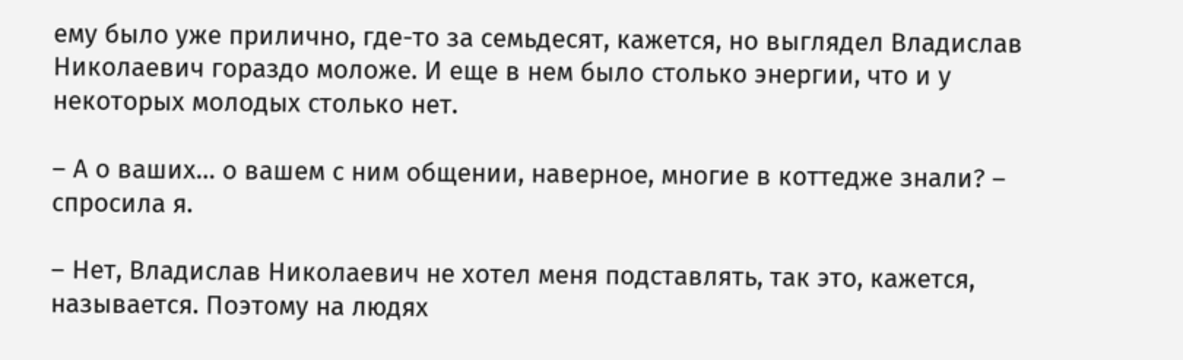ему было уже прилично, где-то за семьдесят, кажется, но выглядел Владислав Николаевич гораздо моложе. И еще в нем было столько энергии, что и у некоторых молодых столько нет.

– А о ваших… о вашем с ним общении, наверное, многие в коттедже знали? – спросила я.

– Нет, Владислав Николаевич не хотел меня подставлять, так это, кажется, называется. Поэтому на людях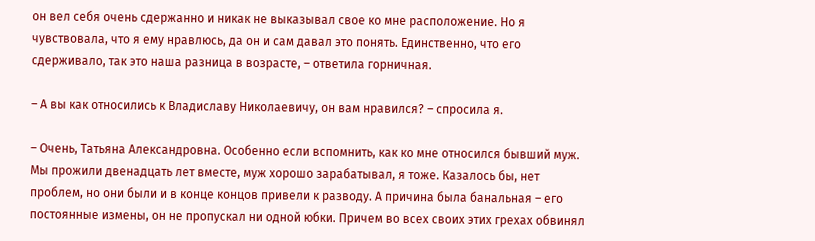он вел себя очень сдержанно и никак не выказывал свое ко мне расположение. Но я чувствовала, что я ему нравлюсь, да он и сам давал это понять. Единственно, что его сдерживало, так это наша разница в возрасте, – ответила горничная.

– А вы как относились к Владиславу Николаевичу, он вам нравился? – спросила я.

– Очень, Татьяна Александровна. Особенно если вспомнить, как ко мне относился бывший муж. Мы прожили двенадцать лет вместе, муж хорошо зарабатывал, я тоже. Казалось бы, нет проблем, но они были и в конце концов привели к разводу. А причина была банальная – его постоянные измены, он не пропускал ни одной юбки. Причем во всех своих этих грехах обвинял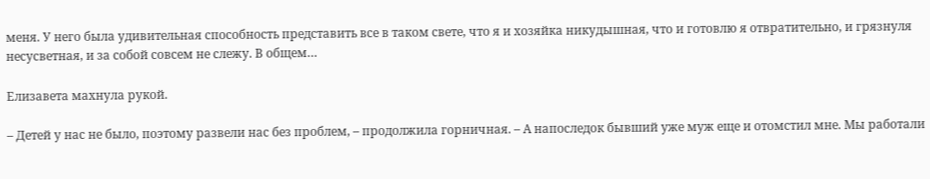меня. У него была удивительная способность представить все в таком свете, что я и хозяйка никудышная, что и готовлю я отвратительно, и грязнуля несусветная, и за собой совсем не слежу. В общем…

Елизавета махнула рукой.

– Детей у нас не было, поэтому развели нас без проблем, – продолжила горничная. – А напоследок бывший уже муж еще и отомстил мне. Мы работали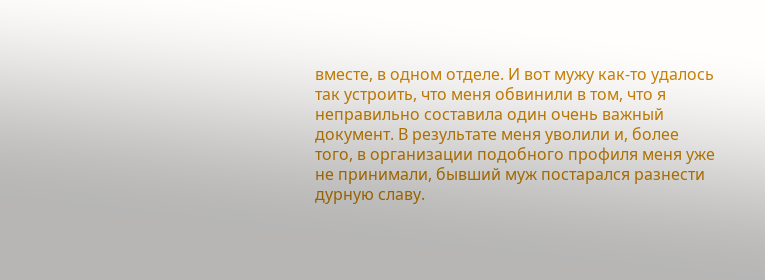вместе, в одном отделе. И вот мужу как-то удалось так устроить, что меня обвинили в том, что я неправильно составила один очень важный документ. В результате меня уволили и, более того, в организации подобного профиля меня уже не принимали, бывший муж постарался разнести дурную славу.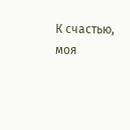К счастью, моя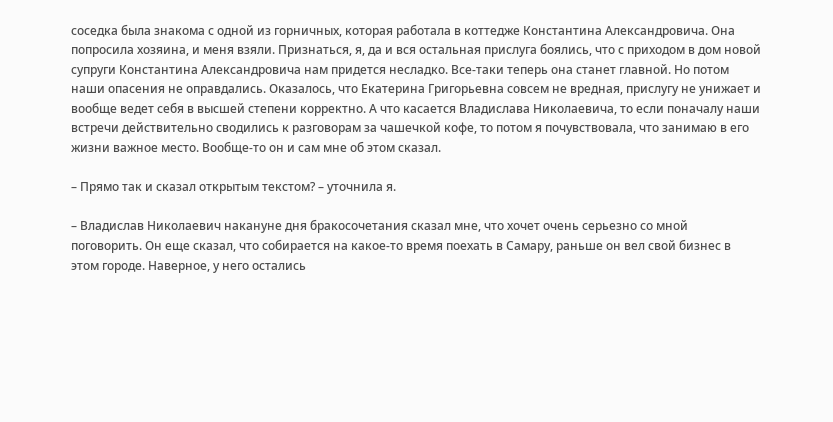соседка была знакома с одной из горничных, которая работала в коттедже Константина Александровича. Она попросила хозяина, и меня взяли. Признаться, я, да и вся остальная прислуга боялись, что с приходом в дом новой супруги Константина Александровича нам придется несладко. Все-таки теперь она станет главной. Но потом наши опасения не оправдались. Оказалось, что Екатерина Григорьевна совсем не вредная, прислугу не унижает и вообще ведет себя в высшей степени корректно. А что касается Владислава Николаевича, то если поначалу наши встречи действительно сводились к разговорам за чашечкой кофе, то потом я почувствовала, что занимаю в его жизни важное место. Вообще-то он и сам мне об этом сказал.

– Прямо так и сказал открытым текстом? – уточнила я.

– Владислав Николаевич накануне дня бракосочетания сказал мне, что хочет очень серьезно со мной поговорить. Он еще сказал, что собирается на какое-то время поехать в Самару, раньше он вел свой бизнес в этом городе. Наверное, у него остались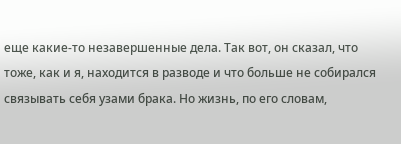еще какие-то незавершенные дела. Так вот, он сказал, что тоже, как и я, находится в разводе и что больше не собирался связывать себя узами брака. Но жизнь, по его словам,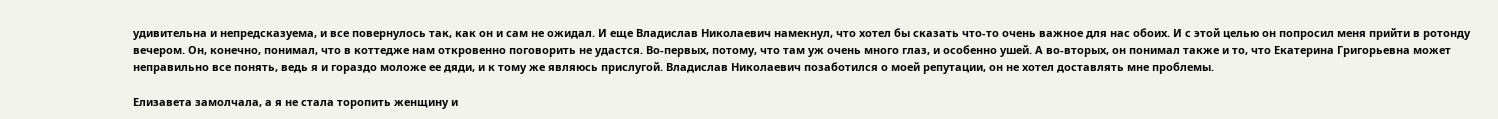удивительна и непредсказуема, и все повернулось так, как он и сам не ожидал. И еще Владислав Николаевич намекнул, что хотел бы сказать что-то очень важное для нас обоих. И с этой целью он попросил меня прийти в ротонду вечером. Он, конечно, понимал, что в коттедже нам откровенно поговорить не удастся. Во-первых, потому, что там уж очень много глаз, и особенно ушей. А во-вторых, он понимал также и то, что Екатерина Григорьевна может неправильно все понять, ведь я и гораздо моложе ее дяди, и к тому же являюсь прислугой. Владислав Николаевич позаботился о моей репутации, он не хотел доставлять мне проблемы.

Елизавета замолчала, а я не стала торопить женщину и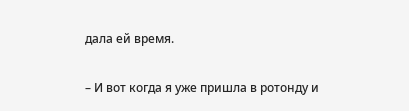дала ей время.

– И вот когда я уже пришла в ротонду и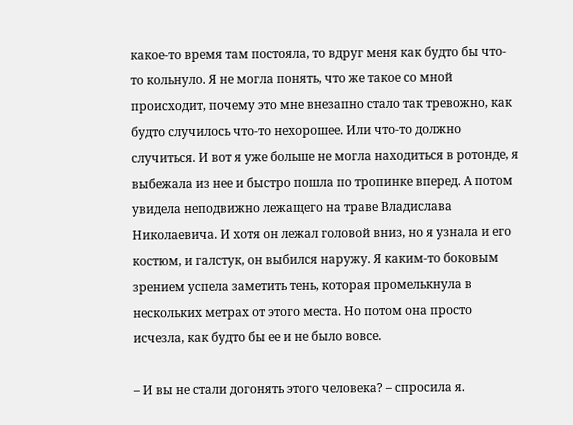какое-то время там постояла, то вдруг меня как будто бы что-то кольнуло. Я не могла понять, что же такое со мной происходит, почему это мне внезапно стало так тревожно, как будто случилось что-то нехорошее. Или что-то должно случиться. И вот я уже больше не могла находиться в ротонде, я выбежала из нее и быстро пошла по тропинке вперед. А потом увидела неподвижно лежащего на траве Владислава Николаевича. И хотя он лежал головой вниз, но я узнала и его костюм, и галстук, он выбился наружу. Я каким-то боковым зрением успела заметить тень, которая промелькнула в нескольких метрах от этого места. Но потом она просто исчезла, как будто бы ее и не было вовсе.

– И вы не стали догонять этого человека? – спросила я.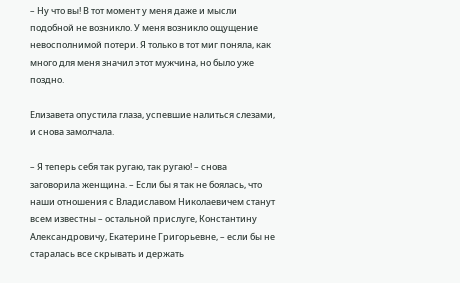– Ну что вы! В тот момент у меня даже и мысли подобной не возникло. У меня возникло ощущение невосполнимой потери. Я только в тот миг поняла, как много для меня значил этот мужчина, но было уже поздно.

Елизавета опустила глаза, успевшие налиться слезами, и снова замолчала.

– Я теперь себя так ругаю, так ругаю! – снова заговорила женщина. – Если бы я так не боялась, что наши отношения с Владиславом Николаевичем станут всем известны – остальной прислуге, Константину Александровичу, Екатерине Григорьевне, – если бы не старалась все скрывать и держать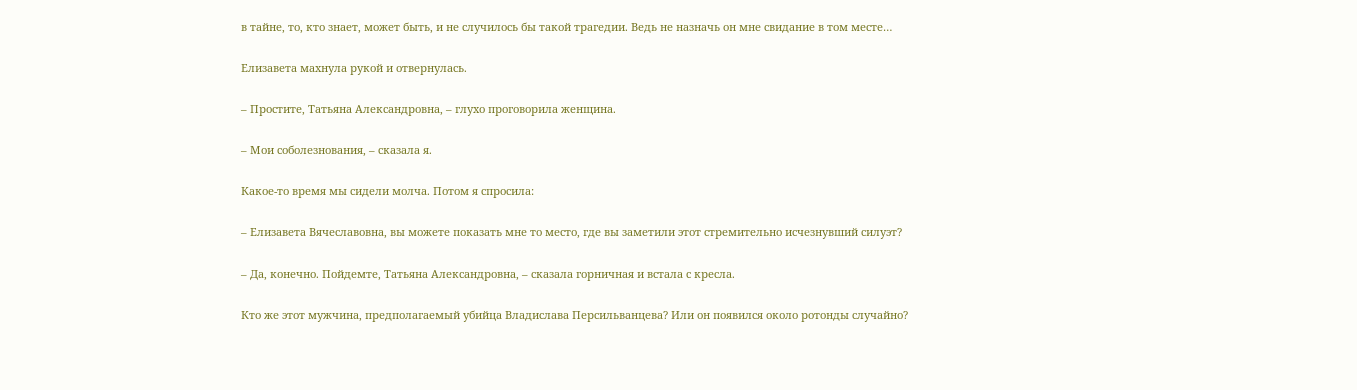в тайне, то, кто знает, может быть, и не случилось бы такой трагедии. Ведь не назначь он мне свидание в том месте…

Елизавета махнула рукой и отвернулась.

– Простите, Татьяна Александровна, – глухо проговорила женщина.

– Мои соболезнования, – сказала я.

Какое-то время мы сидели молча. Потом я спросила:

– Елизавета Вячеславовна, вы можете показать мне то место, где вы заметили этот стремительно исчезнувший силуэт?

– Да, конечно. Пойдемте, Татьяна Александровна, – сказала горничная и встала с кресла.

Кто же этот мужчина, предполагаемый убийца Владислава Персильванцева? Или он появился около ротонды случайно?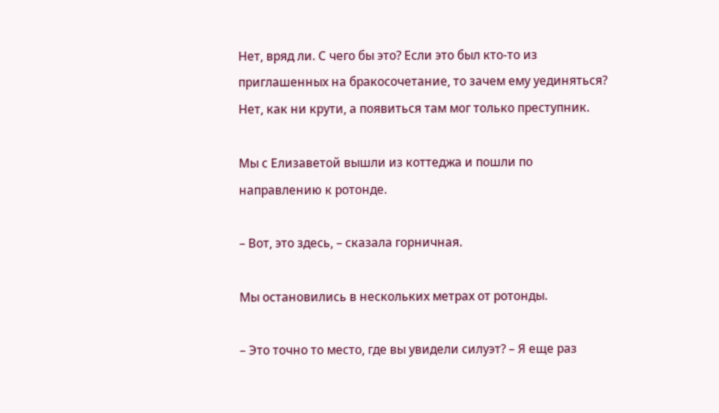Нет, вряд ли. С чего бы это? Если это был кто-то из приглашенных на бракосочетание, то зачем ему уединяться? Нет, как ни крути, а появиться там мог только преступник.

Мы с Елизаветой вышли из коттеджа и пошли по направлению к ротонде.

– Вот, это здесь, – сказала горничная.

Мы остановились в нескольких метрах от ротонды.

– Это точно то место, где вы увидели силуэт? – Я еще раз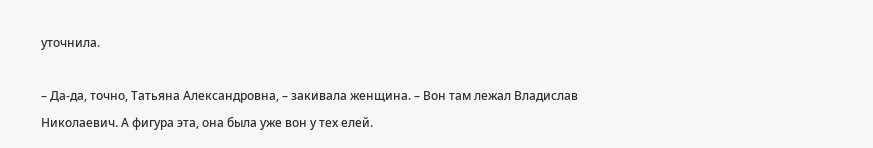уточнила.

– Да-да, точно, Татьяна Александровна, – закивала женщина. – Вон там лежал Владислав Николаевич. А фигура эта, она была уже вон у тех елей.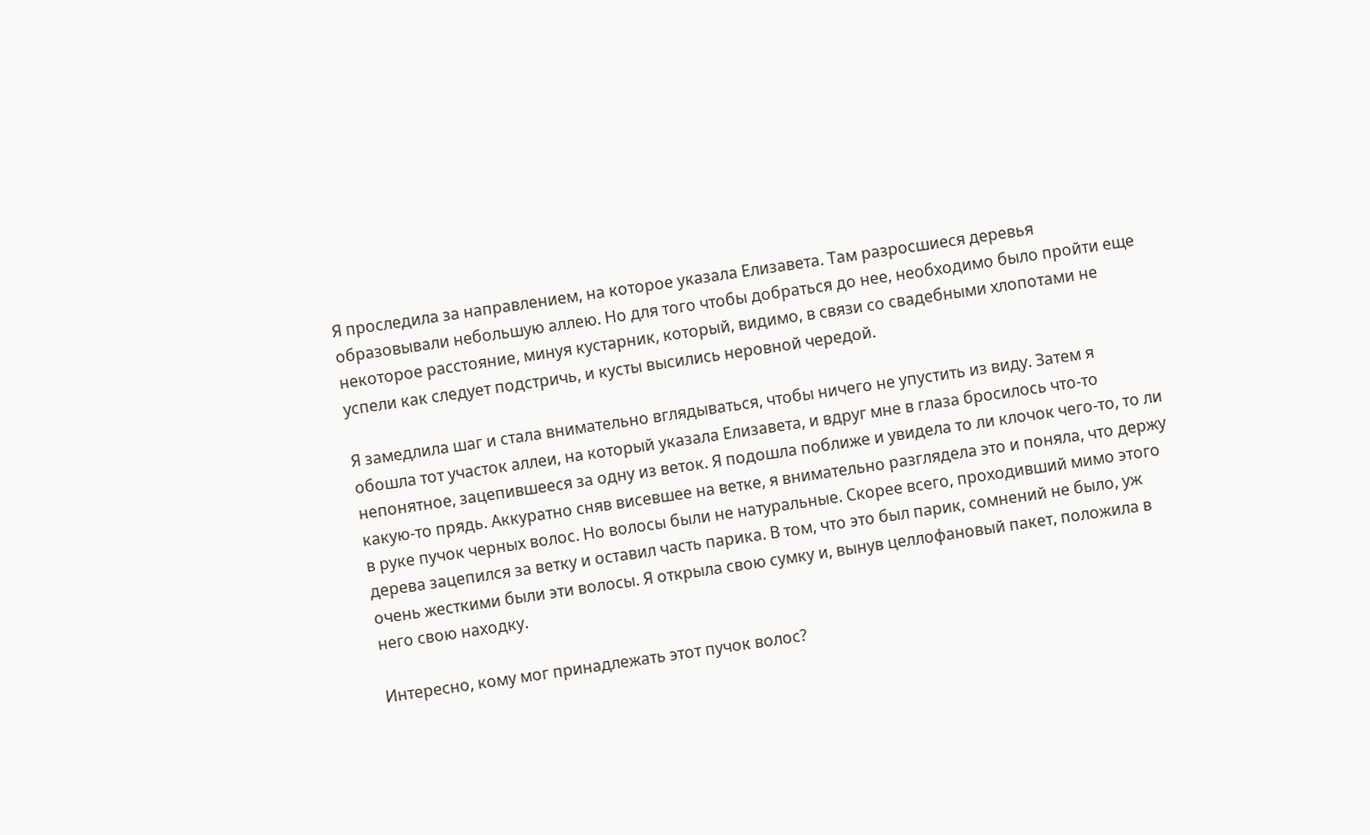Я проследила за направлением, на которое указала Елизавета. Там разросшиеся деревья образовывали небольшую аллею. Но для того чтобы добраться до нее, необходимо было пройти еще некоторое расстояние, минуя кустарник, который, видимо, в связи со свадебными хлопотами не успели как следует подстричь, и кусты высились неровной чередой.

Я замедлила шаг и стала внимательно вглядываться, чтобы ничего не упустить из виду. Затем я обошла тот участок аллеи, на который указала Елизавета, и вдруг мне в глаза бросилось что-то непонятное, зацепившееся за одну из веток. Я подошла поближе и увидела то ли клочок чего-то, то ли какую-то прядь. Аккуратно сняв висевшее на ветке, я внимательно разглядела это и поняла, что держу в руке пучок черных волос. Но волосы были не натуральные. Скорее всего, проходивший мимо этого дерева зацепился за ветку и оставил часть парика. В том, что это был парик, сомнений не было, уж очень жесткими были эти волосы. Я открыла свою сумку и, вынув целлофановый пакет, положила в него свою находку.

Интересно, кому мог принадлежать этот пучок волос?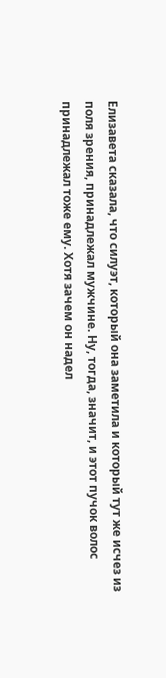Елизавета сказала, что силуэт, который она заметила и который тут же исчез из поля зрения, принадлежал мужчине. Ну, тогда, значит, и этот пучок волос принадлежал тоже ему. Хотя зачем он надел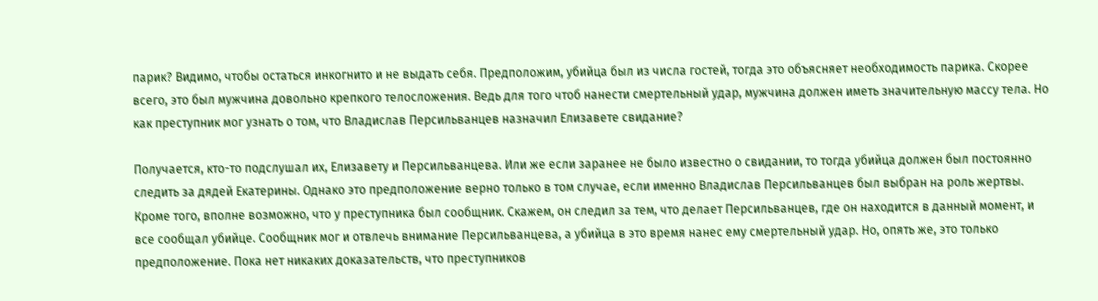парик? Видимо, чтобы остаться инкогнито и не выдать себя. Предположим, убийца был из числа гостей, тогда это объясняет необходимость парика. Скорее всего, это был мужчина довольно крепкого телосложения. Ведь для того чтоб нанести смертельный удар, мужчина должен иметь значительную массу тела. Но как преступник мог узнать о том, что Владислав Персильванцев назначил Елизавете свидание?

Получается, кто-то подслушал их, Елизавету и Персильванцева. Или же если заранее не было известно о свидании, то тогда убийца должен был постоянно следить за дядей Екатерины. Однако это предположение верно только в том случае, если именно Владислав Персильванцев был выбран на роль жертвы. Кроме того, вполне возможно, что у преступника был сообщник. Скажем, он следил за тем, что делает Персильванцев, где он находится в данный момент, и все сообщал убийце. Сообщник мог и отвлечь внимание Персильванцева, а убийца в это время нанес ему смертельный удар. Но, опять же, это только предположение. Пока нет никаких доказательств, что преступников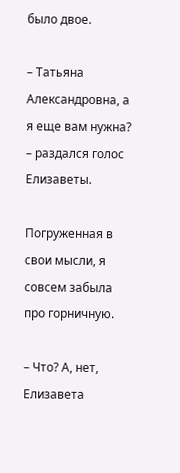было двое.

– Татьяна Александровна, а я еще вам нужна? – раздался голос Елизаветы.

Погруженная в свои мысли, я совсем забыла про горничную.

– Что? А, нет, Елизавета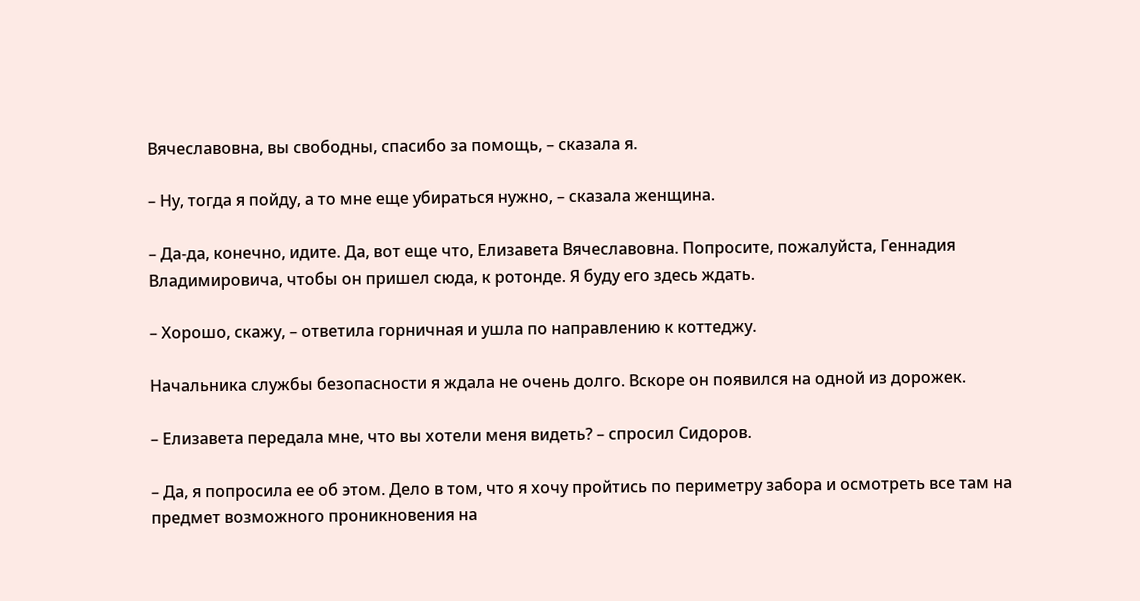Вячеславовна, вы свободны, спасибо за помощь, – сказала я.

– Ну, тогда я пойду, а то мне еще убираться нужно, – сказала женщина.

– Да-да, конечно, идите. Да, вот еще что, Елизавета Вячеславовна. Попросите, пожалуйста, Геннадия Владимировича, чтобы он пришел сюда, к ротонде. Я буду его здесь ждать.

– Хорошо, скажу, – ответила горничная и ушла по направлению к коттеджу.

Начальника службы безопасности я ждала не очень долго. Вскоре он появился на одной из дорожек.

– Елизавета передала мне, что вы хотели меня видеть? – спросил Сидоров.

– Да, я попросила ее об этом. Дело в том, что я хочу пройтись по периметру забора и осмотреть все там на предмет возможного проникновения на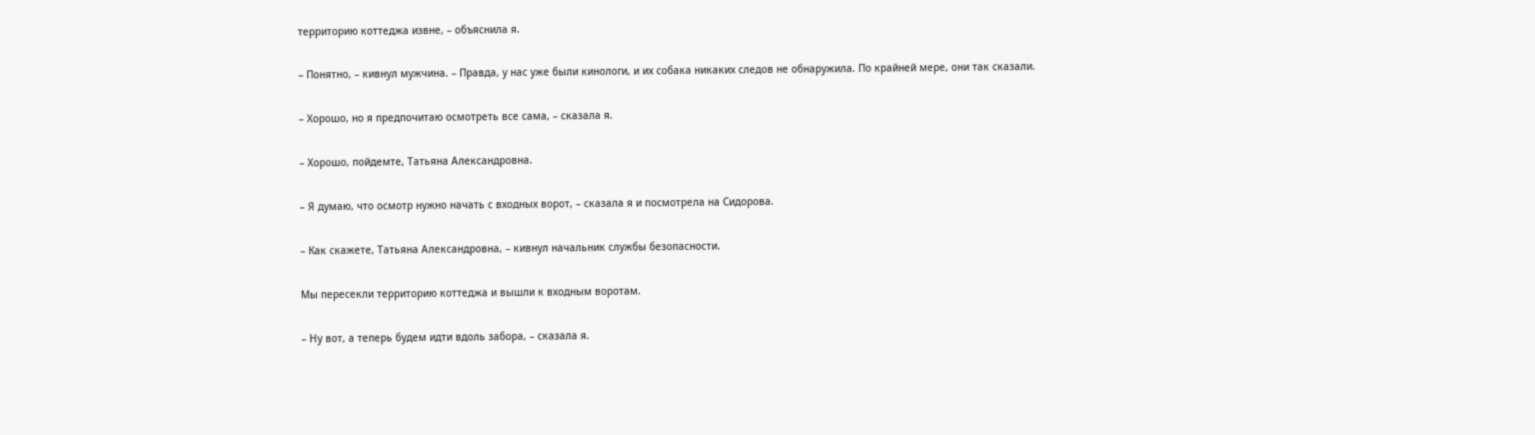территорию коттеджа извне, – объяснила я.

– Понятно, – кивнул мужчина. – Правда, у нас уже были кинологи, и их собака никаких следов не обнаружила. По крайней мере, они так сказали.

– Хорошо, но я предпочитаю осмотреть все сама, – сказала я.

– Хорошо, пойдемте, Татьяна Александровна.

– Я думаю, что осмотр нужно начать с входных ворот, – сказала я и посмотрела на Сидорова.

– Как скажете, Татьяна Александровна, – кивнул начальник службы безопасности.

Мы пересекли территорию коттеджа и вышли к входным воротам.

– Ну вот, а теперь будем идти вдоль забора, – сказала я.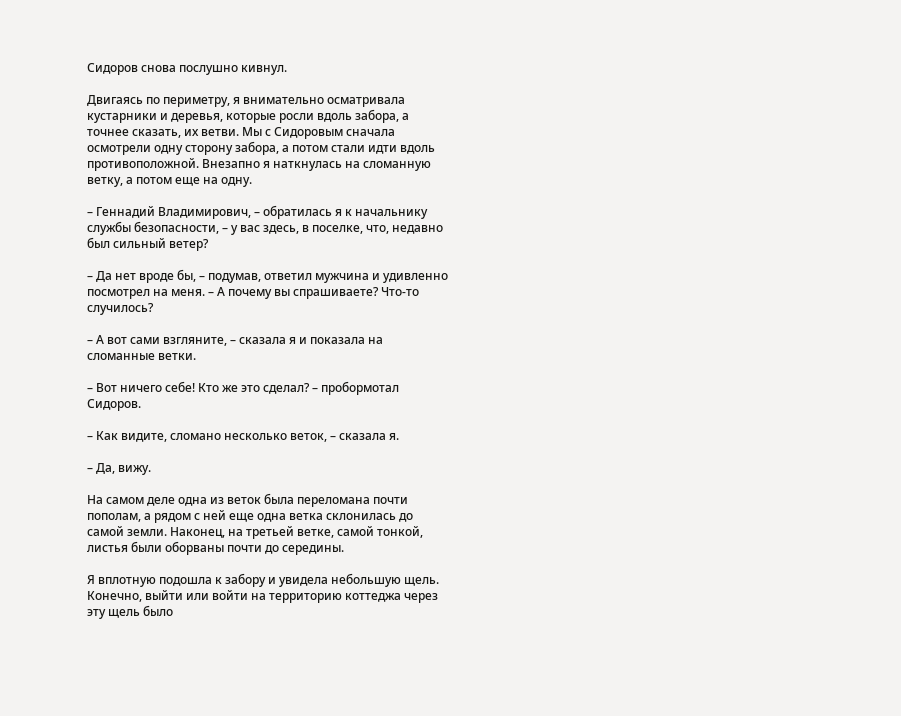Сидоров снова послушно кивнул.

Двигаясь по периметру, я внимательно осматривала кустарники и деревья, которые росли вдоль забора, а точнее сказать, их ветви. Мы с Сидоровым сначала осмотрели одну сторону забора, а потом стали идти вдоль противоположной. Внезапно я наткнулась на сломанную ветку, а потом еще на одну.

– Геннадий Владимирович, – обратилась я к начальнику службы безопасности, – у вас здесь, в поселке, что, недавно был сильный ветер?

– Да нет вроде бы, – подумав, ответил мужчина и удивленно посмотрел на меня. – А почему вы спрашиваете? Что-то случилось?

– А вот сами взгляните, – сказала я и показала на сломанные ветки.

– Вот ничего себе! Кто же это сделал? – пробормотал Сидоров.

– Как видите, сломано несколько веток, – сказала я.

– Да, вижу.

На самом деле одна из веток была переломана почти пополам, а рядом с ней еще одна ветка склонилась до самой земли. Наконец, на третьей ветке, самой тонкой, листья были оборваны почти до середины.

Я вплотную подошла к забору и увидела небольшую щель. Конечно, выйти или войти на территорию коттеджа через эту щель было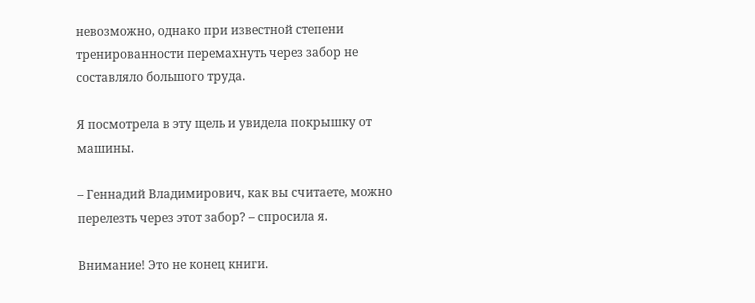невозможно, однако при известной степени тренированности перемахнуть через забор не составляло большого труда.

Я посмотрела в эту щель и увидела покрышку от машины.

– Геннадий Владимирович, как вы считаете, можно перелезть через этот забор? – спросила я.

Внимание! Это не конец книги.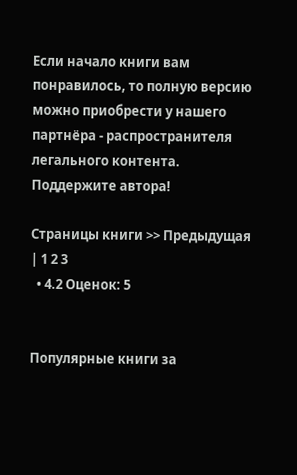Если начало книги вам понравилось, то полную версию можно приобрести у нашего партнёра - распространителя легального контента. Поддержите автора!

Страницы книги >> Предыдущая | 1 2 3
  • 4.2 Оценок: 5


Популярные книги за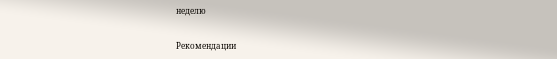неделю


Рекомендации